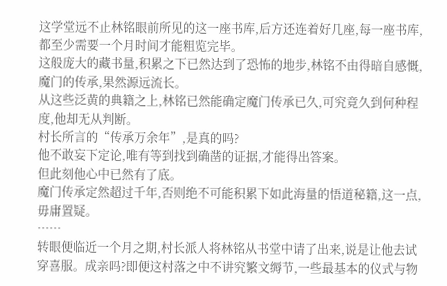这学堂远不止林铭眼前所见的这一座书库,后方还连着好几座,每一座书库,都至少需要一个月时间才能粗览完毕。
这般庞大的藏书量,积累之下已然达到了恐怖的地步,林铭不由得暗自感慨,魔门的传承,果然源远流长。
从这些泛黄的典籍之上,林铭已然能确定魔门传承已久,可究竟久到何种程度,他却无从判断。
村长所言的“传承万余年”,是真的吗?
他不敢妄下定论,唯有等到找到确凿的证据,才能得出答案。
但此刻他心中已然有了底。
魔门传承定然超过千年,否则绝不可能积累下如此海量的悟道秘籍,这一点,毋庸置疑。
……
转眼便临近一个月之期,村长派人将林铭从书堂中请了出来,说是让他去试穿喜服。成亲吗?即便这村落之中不讲究繁文缛节,一些最基本的仪式与物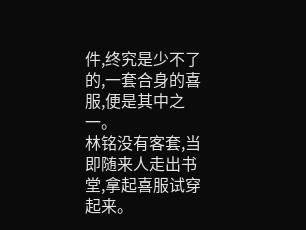件,终究是少不了的,一套合身的喜服,便是其中之一。
林铭没有客套,当即随来人走出书堂,拿起喜服试穿起来。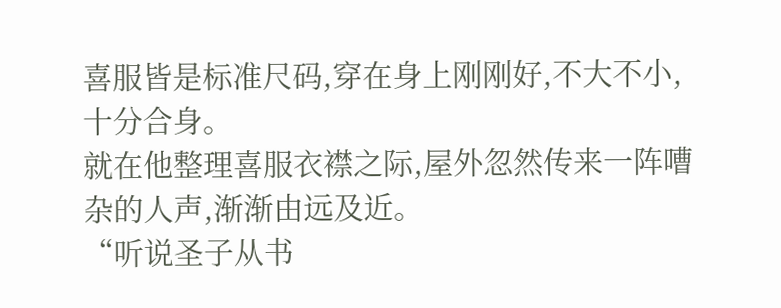喜服皆是标准尺码,穿在身上刚刚好,不大不小,十分合身。
就在他整理喜服衣襟之际,屋外忽然传来一阵嘈杂的人声,渐渐由远及近。
“听说圣子从书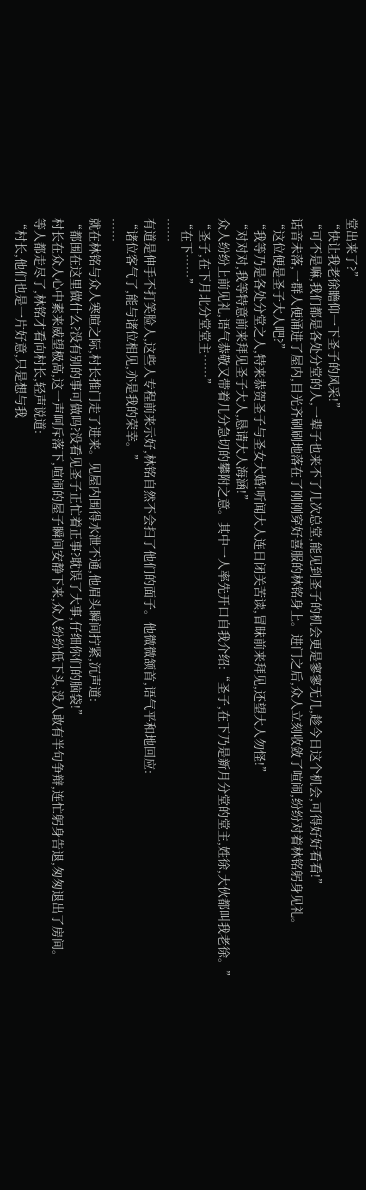堂出来了?”
“快让我老徐瞻仰一下圣子的风采!”
“可不是嘛,我们都是各处分堂的人,一辈子也来不了几次总堂,能见到圣子的机会更是寥寥无几,趁今日这个机会,可得好好看看!”
话音未落,一群人便涌进了屋内,目光齐刷刷地落在了刚刚穿好喜服的林铭身上。进门之后,众人立刻收敛了喧闹,纷纷对着林铭躬身见礼。
“这位便是圣子大人吧?”
“我等乃是各处分堂之人,特来恭贺圣子与圣女大婚!听闻大人连日闭关苦读,冒昧前来拜见,还望大人勿怪!”
“对对对,我等特意前来拜见圣子大人,恳请大人海涵!”
众人纷纷上前见礼,语气恭敬又带着几分急切的攀附之意。其中一人率先开口自我介绍:“圣子,在下乃是新月分堂的堂主,姓徐,大伙都叫我老徐。”
“圣子,在下月北分堂堂主……”
“在下……”
……
有道是伸手不打笑脸人,这些人专程前来示好,林铭自然不会扫了他们的面子。他微微颔首,语气平和地回应:
“诸位客气了,能与诸位相见,亦是我的荣幸。”
……
就在林铭与众人寒暄之际,村长推门走了进来。见屋内围得水泄不通,他眉头瞬间拧紧,沉声道:
“都围在这里做什么?没有别的事可做吗?没看见圣子正忙着正事?耽误了大事,仔细你们的脑袋!”
村长在众人心中素来威望极高,这一声呵斥落下,喧闹的屋子瞬间安静下来,众人纷纷低下头,没人敢有半句争辩,连忙躬身告退,匆匆退出了房间。
等人都走尽了,林铭才看向村长,轻声说道:
“村长,他们也是一片好意,只是想与我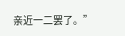亲近一二罢了。”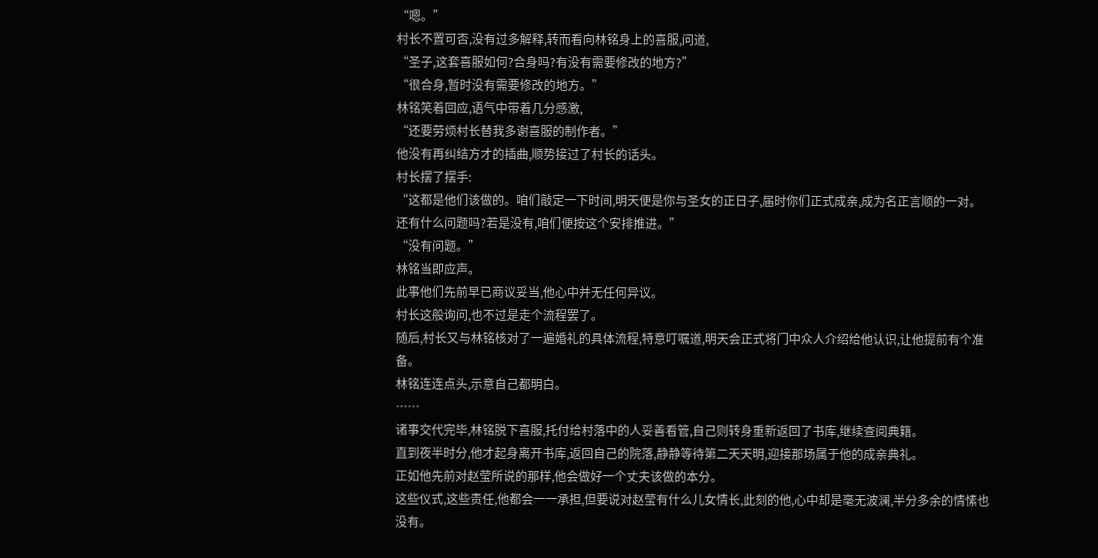“嗯。”
村长不置可否,没有过多解释,转而看向林铭身上的喜服,问道,
“圣子,这套喜服如何?合身吗?有没有需要修改的地方?”
“很合身,暂时没有需要修改的地方。”
林铭笑着回应,语气中带着几分感激,
“还要劳烦村长替我多谢喜服的制作者。”
他没有再纠结方才的插曲,顺势接过了村长的话头。
村长摆了摆手:
“这都是他们该做的。咱们敲定一下时间,明天便是你与圣女的正日子,届时你们正式成亲,成为名正言顺的一对。还有什么问题吗?若是没有,咱们便按这个安排推进。”
“没有问题。”
林铭当即应声。
此事他们先前早已商议妥当,他心中并无任何异议。
村长这般询问,也不过是走个流程罢了。
随后,村长又与林铭核对了一遍婚礼的具体流程,特意叮嘱道,明天会正式将门中众人介绍给他认识,让他提前有个准备。
林铭连连点头,示意自己都明白。
……
诸事交代完毕,林铭脱下喜服,托付给村落中的人妥善看管,自己则转身重新返回了书库,继续查阅典籍。
直到夜半时分,他才起身离开书库,返回自己的院落,静静等待第二天天明,迎接那场属于他的成亲典礼。
正如他先前对赵莹所说的那样,他会做好一个丈夫该做的本分。
这些仪式,这些责任,他都会一一承担,但要说对赵莹有什么儿女情长,此刻的他,心中却是毫无波澜,半分多余的情愫也没有。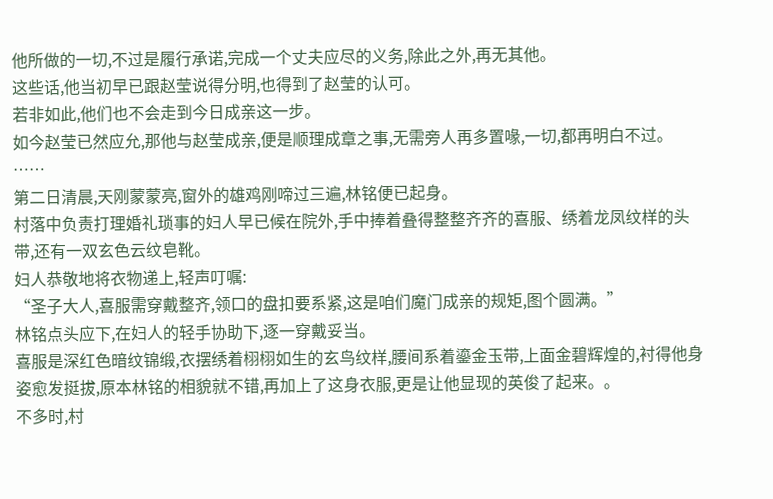他所做的一切,不过是履行承诺,完成一个丈夫应尽的义务,除此之外,再无其他。
这些话,他当初早已跟赵莹说得分明,也得到了赵莹的认可。
若非如此,他们也不会走到今日成亲这一步。
如今赵莹已然应允,那他与赵莹成亲,便是顺理成章之事,无需旁人再多置喙,一切,都再明白不过。
……
第二日清晨,天刚蒙蒙亮,窗外的雄鸡刚啼过三遍,林铭便已起身。
村落中负责打理婚礼琐事的妇人早已候在院外,手中捧着叠得整整齐齐的喜服、绣着龙凤纹样的头带,还有一双玄色云纹皂靴。
妇人恭敬地将衣物递上,轻声叮嘱:
“圣子大人,喜服需穿戴整齐,领口的盘扣要系紧,这是咱们魔门成亲的规矩,图个圆满。”
林铭点头应下,在妇人的轻手协助下,逐一穿戴妥当。
喜服是深红色暗纹锦缎,衣摆绣着栩栩如生的玄鸟纹样,腰间系着鎏金玉带,上面金碧辉煌的,衬得他身姿愈发挺拔,原本林铭的相貌就不错,再加上了这身衣服,更是让他显现的英俊了起来。。
不多时,村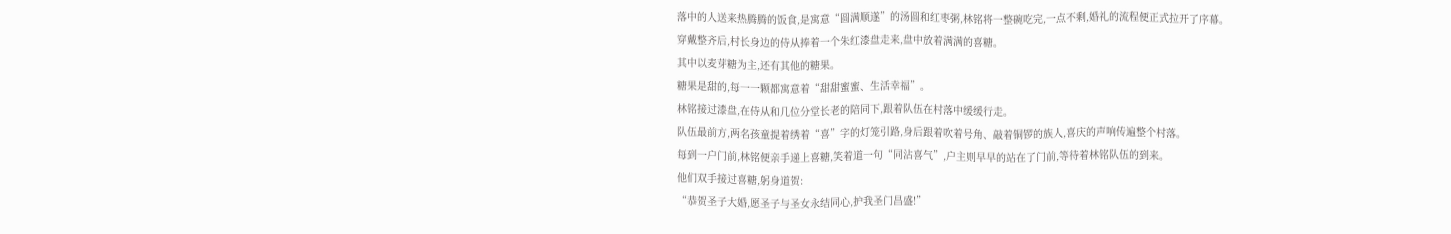落中的人送来热腾腾的饭食,是寓意“圆满顺遂”的汤圆和红枣粥,林铭将一整碗吃完,一点不剩,婚礼的流程便正式拉开了序幕。
穿戴整齐后,村长身边的侍从捧着一个朱红漆盘走来,盘中放着满满的喜糖。
其中以麦芽糖为主,还有其他的糖果。
糖果是甜的,每一一颗都寓意着“甜甜蜜蜜、生活幸福”。
林铭接过漆盘,在侍从和几位分堂长老的陪同下,跟着队伍在村落中缓缓行走。
队伍最前方,两名孩童提着绣着“喜”字的灯笼引路,身后跟着吹着号角、敲着铜锣的族人,喜庆的声响传遍整个村落。
每到一户门前,林铭便亲手递上喜糖,笑着道一句“同沾喜气”,户主则早早的站在了门前,等待着林铭队伍的到来。
他们双手接过喜糖,躬身道贺:
“恭贺圣子大婚,愿圣子与圣女永结同心,护我圣门昌盛!”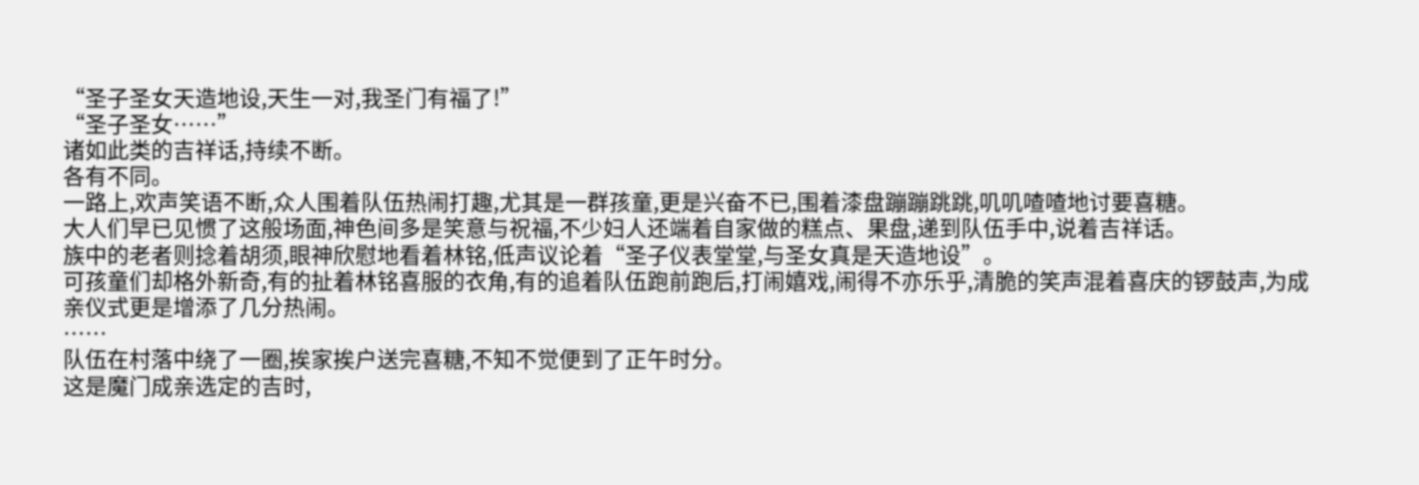“圣子圣女天造地设,天生一对,我圣门有福了!”
“圣子圣女……”
诸如此类的吉祥话,持续不断。
各有不同。
一路上,欢声笑语不断,众人围着队伍热闹打趣,尤其是一群孩童,更是兴奋不已,围着漆盘蹦蹦跳跳,叽叽喳喳地讨要喜糖。
大人们早已见惯了这般场面,神色间多是笑意与祝福,不少妇人还端着自家做的糕点、果盘,递到队伍手中,说着吉祥话。
族中的老者则捻着胡须,眼神欣慰地看着林铭,低声议论着“圣子仪表堂堂,与圣女真是天造地设”。
可孩童们却格外新奇,有的扯着林铭喜服的衣角,有的追着队伍跑前跑后,打闹嬉戏,闹得不亦乐乎,清脆的笑声混着喜庆的锣鼓声,为成亲仪式更是增添了几分热闹。
……
队伍在村落中绕了一圈,挨家挨户送完喜糖,不知不觉便到了正午时分。
这是魔门成亲选定的吉时,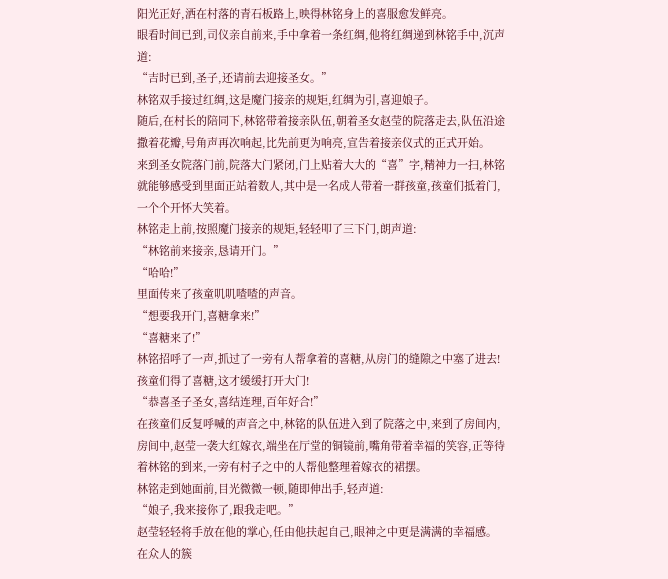阳光正好,洒在村落的青石板路上,映得林铭身上的喜服愈发鲜亮。
眼看时间已到,司仪亲自前来,手中拿着一条红绸,他将红绸递到林铭手中,沉声道:
“吉时已到,圣子,还请前去迎接圣女。”
林铭双手接过红绸,这是魔门接亲的规矩,红绸为引,喜迎娘子。
随后,在村长的陪同下,林铭带着接亲队伍,朝着圣女赵莹的院落走去,队伍沿途撒着花瓣,号角声再次响起,比先前更为响亮,宣告着接亲仪式的正式开始。
来到圣女院落门前,院落大门紧闭,门上贴着大大的“喜”字,精神力一扫,林铭就能够感受到里面正站着数人,其中是一名成人带着一群孩童,孩童们抵着门,一个个开怀大笑着。
林铭走上前,按照魔门接亲的规矩,轻轻叩了三下门,朗声道:
“林铭前来接亲,恳请开门。”
“哈哈!”
里面传来了孩童叽叽喳喳的声音。
“想要我开门,喜糖拿来!”
“喜糖来了!”
林铭招呼了一声,抓过了一旁有人帮拿着的喜糖,从房门的缝隙之中塞了进去!
孩童们得了喜糖,这才缓缓打开大门!
“恭喜圣子圣女,喜结连理,百年好合!”
在孩童们反复呼喊的声音之中,林铭的队伍进入到了院落之中,来到了房间内,房间中,赵莹一袭大红嫁衣,端坐在厅堂的铜镜前,嘴角带着幸福的笑容,正等待着林铭的到来,一旁有村子之中的人帮他整理着嫁衣的裙摆。
林铭走到她面前,目光微微一顿,随即伸出手,轻声道:
“娘子,我来接你了,跟我走吧。”
赵莹轻轻将手放在他的掌心,任由他扶起自己,眼神之中更是满满的幸福感。
在众人的簇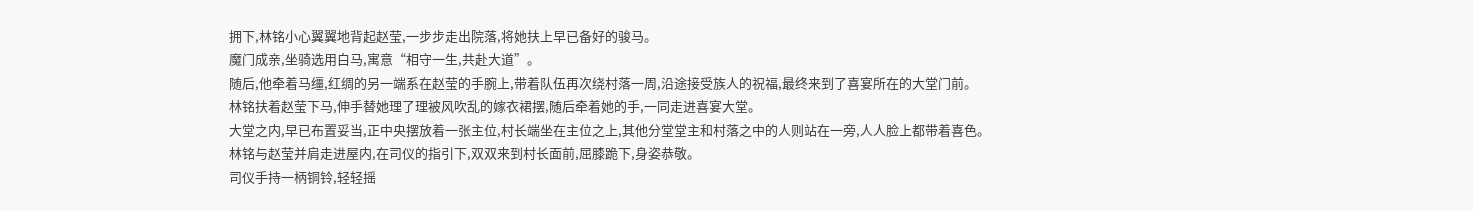拥下,林铭小心翼翼地背起赵莹,一步步走出院落,将她扶上早已备好的骏马。
魔门成亲,坐骑选用白马,寓意“相守一生,共赴大道”。
随后,他牵着马缰,红绸的另一端系在赵莹的手腕上,带着队伍再次绕村落一周,沿途接受族人的祝福,最终来到了喜宴所在的大堂门前。
林铭扶着赵莹下马,伸手替她理了理被风吹乱的嫁衣裙摆,随后牵着她的手,一同走进喜宴大堂。
大堂之内,早已布置妥当,正中央摆放着一张主位,村长端坐在主位之上,其他分堂堂主和村落之中的人则站在一旁,人人脸上都带着喜色。
林铭与赵莹并肩走进屋内,在司仪的指引下,双双来到村长面前,屈膝跪下,身姿恭敬。
司仪手持一柄铜铃,轻轻摇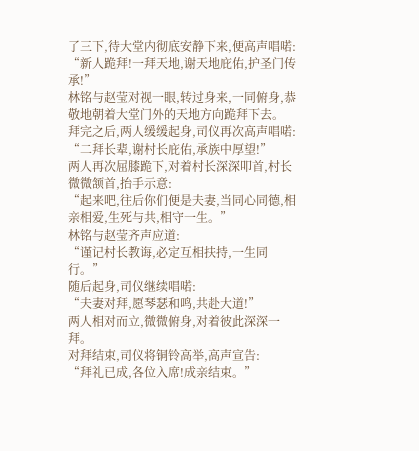了三下,待大堂内彻底安静下来,便高声唱喏:
“新人跪拜!一拜天地,谢天地庇佑,护圣门传承!”
林铭与赵莹对视一眼,转过身来,一同俯身,恭敬地朝着大堂门外的天地方向跪拜下去。
拜完之后,两人缓缓起身,司仪再次高声唱喏:
“二拜长辈,谢村长庇佑,承族中厚望!”
两人再次屈膝跪下,对着村长深深叩首,村长微微颔首,抬手示意:
“起来吧,往后你们便是夫妻,当同心同德,相亲相爱,生死与共,相守一生。”
林铭与赵莹齐声应道:
“谨记村长教诲,必定互相扶持,一生同行。”
随后起身,司仪继续唱喏:
“夫妻对拜,愿琴瑟和鸣,共赴大道!”
两人相对而立,微微俯身,对着彼此深深一拜。
对拜结束,司仪将铜铃高举,高声宣告:
“拜礼已成,各位入席!成亲结束。”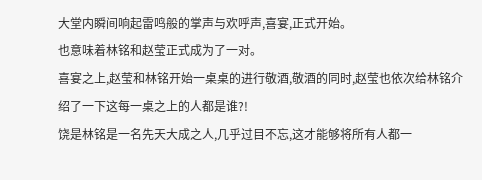大堂内瞬间响起雷鸣般的掌声与欢呼声,喜宴,正式开始。
也意味着林铭和赵莹正式成为了一对。
喜宴之上,赵莹和林铭开始一桌桌的进行敬酒,敬酒的同时,赵莹也依次给林铭介绍了一下这每一桌之上的人都是谁?!
饶是林铭是一名先天大成之人,几乎过目不忘,这才能够将所有人都一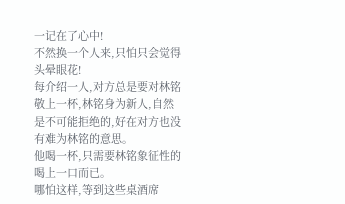一记在了心中!
不然换一个人来,只怕只会觉得头晕眼花!
每介绍一人,对方总是要对林铭敬上一杯,林铭身为新人,自然是不可能拒绝的,好在对方也没有难为林铭的意思。
他喝一杯,只需要林铭象征性的喝上一口而已。
哪怕这样,等到这些桌酒席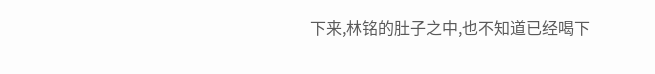下来,林铭的肚子之中,也不知道已经喝下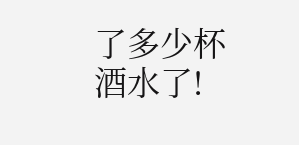了多少杯酒水了!